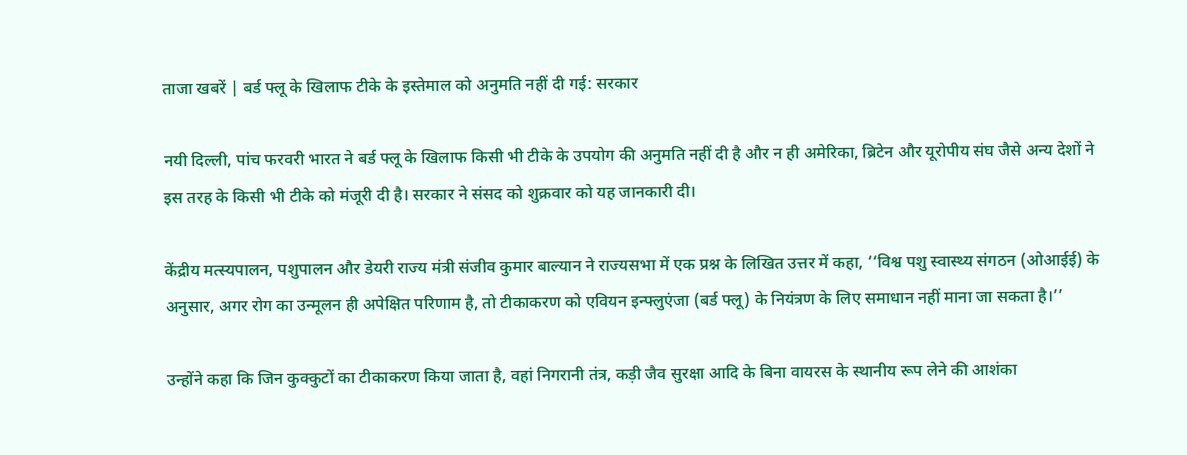ताजा खबरें | बर्ड फ्लू के खिलाफ टीके के इस्तेमाल को अनुमति नहीं दी गई: सरकार

नयी दिल्ली, पांच फरवरी भारत ने बर्ड फ्लू के खिलाफ किसी भी टीके के उपयोग की अनुमति नहीं दी है और न ही अमेरिका, ब्रिटेन और यूरोपीय संघ जैसे अन्य देशों ने इस तरह के किसी भी टीके को मंजूरी दी है। सरकार ने संसद को शुक्रवार को यह जानकारी दी।

केंद्रीय मत्स्यपालन, पशुपालन और डेयरी राज्य मंत्री संजीव कुमार बाल्यान ने राज्यसभा में एक प्रश्न के लिखित उत्तर में कहा, ‘‘विश्व पशु स्वास्थ्य संगठन (ओआईई) के अनुसार, अगर रोग का उन्मूलन ही अपेक्षित परिणाम है, तो टीकाकरण को एवियन इन्फ्लुएंजा (बर्ड फ्लू) के नियंत्रण के लिए समाधान नहीं माना जा सकता है।’’

उन्होंने कहा कि जिन कुक्कुटों का टीकाकरण किया जाता है, वहां निगरानी तंत्र, कड़ी जैव सुरक्षा आदि के बिना वायरस के स्थानीय रूप लेने की आशंका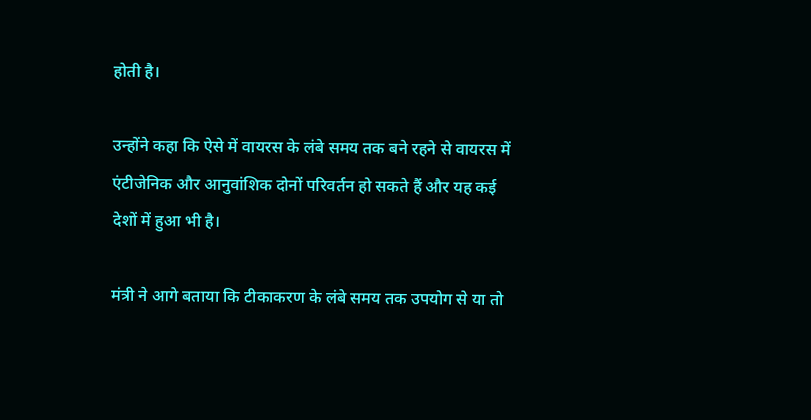होती है।

उन्होंने कहा कि ऐसे में वायरस के लंबे समय तक बने रहने से वायरस में एंटीजेनिक और आनुवांशिक दोनों परिवर्तन हो सकते हैं और यह कई देशों में हुआ भी है।

मंत्री ने आगे बताया कि टीकाकरण के लंबे समय तक उपयोग से या तो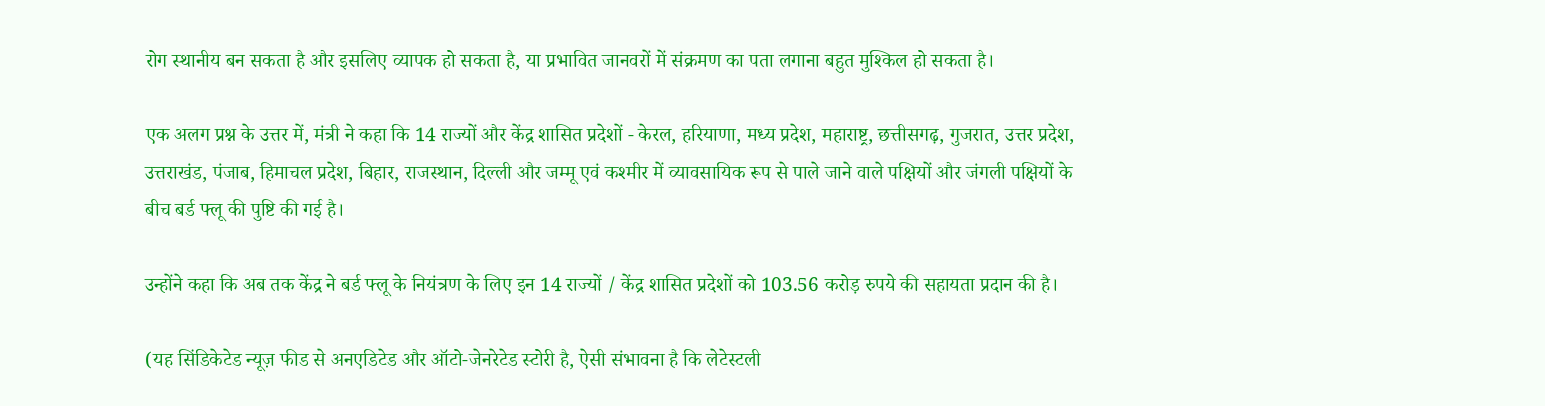रोग स्थानीय बन सकता है और इसलिए व्यापक हो सकता है, या प्रभावित जानवरों में संक्रमण का पता लगाना बहुत मुश्किल हो सकता है।

एक अलग प्रश्न के उत्तर में, मंत्री ने कहा कि 14 राज्यों और केंद्र शासित प्रदेशों - केरल, हरियाणा, मध्य प्रदेश, महाराष्ट्र, छत्तीसगढ़, गुजरात, उत्तर प्रदेश, उत्तराखंड, पंजाब, हिमाचल प्रदेश, बिहार, राजस्थान, दिल्ली और जम्मू एवं कश्मीर में व्यावसायिक रूप से पाले जाने वाले पक्षियों और जंगली पक्षियों के बीच बर्ड फ्लू की पुष्टि की गई है।

उन्होंने कहा कि अब तक केंद्र ने बर्ड फ्लू के नियंत्रण के लिए इन 14 राज्यों / केंद्र शासित प्रदेशों को 103.56 करोड़ रुपये की सहायता प्रदान की है।

(यह सिंडिकेटेड न्यूज़ फीड से अनएडिटेड और ऑटो-जेनरेटेड स्टोरी है, ऐसी संभावना है कि लेटेस्टली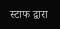स्टाफ द्वारा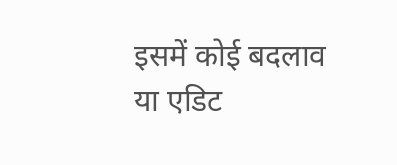इसमें कोई बदलाव या एडिट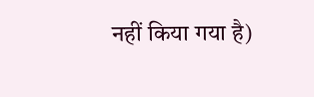नहीं किया गया है)